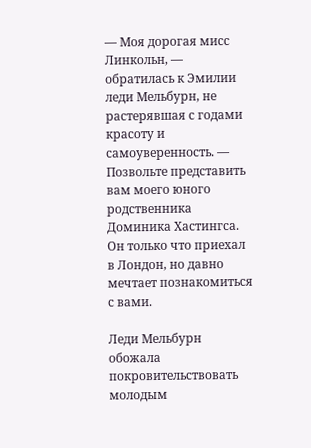— Моя дорогая мисс Линкольн, — обратилась к Эмилии леди Мельбурн, не растерявшая с годами красоту и самоуверенность. — Позвольте представить вам моего юного родственника Доминика Хастингса. Он только что приехал в Лондон, но давно мечтает познакомиться с вами.

Леди Мельбурн обожала покровительствовать молодым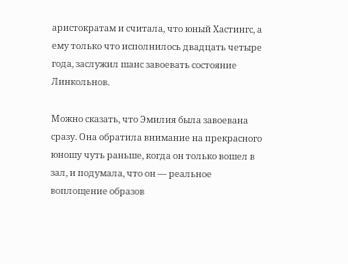аристократам и считала, что юный Хастингс, а ему только что исполнилось двадцать четыре года, заслужил шанс завоевать состояние Линкольнов.

Можно сказать, что Эмилия была завоевана сразу. Она обратила внимание на прекрасного юношу чуть раньше, когда он только вошел в зал, и подумала, что он — реальное воплощение образов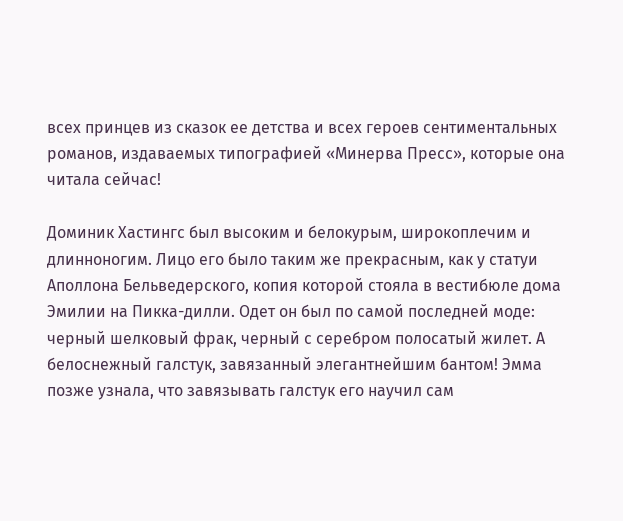всех принцев из сказок ее детства и всех героев сентиментальных романов, издаваемых типографией «Минерва Пресс», которые она читала сейчас!

Доминик Хастингс был высоким и белокурым, широкоплечим и длинноногим. Лицо его было таким же прекрасным, как у статуи Аполлона Бельведерского, копия которой стояла в вестибюле дома Эмилии на Пикка-дилли. Одет он был по самой последней моде: черный шелковый фрак, черный с серебром полосатый жилет. А белоснежный галстук, завязанный элегантнейшим бантом! Эмма позже узнала, что завязывать галстук его научил сам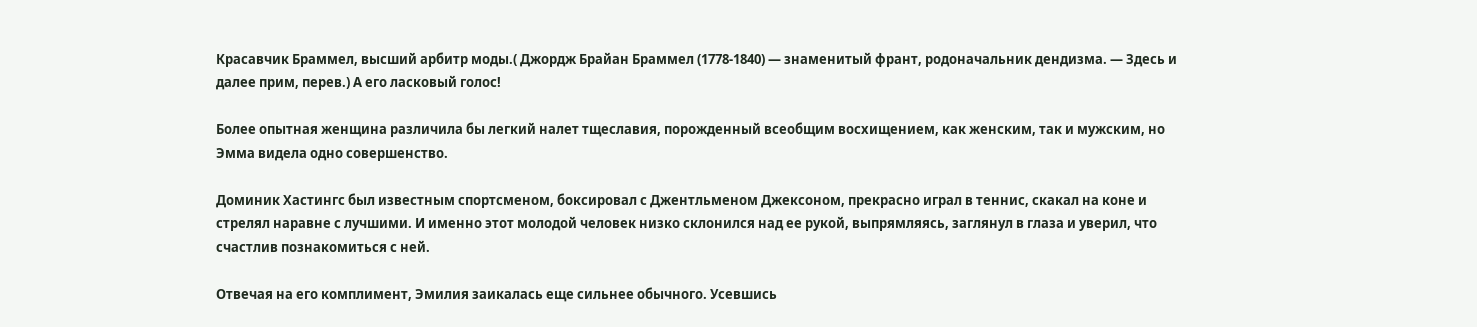Красавчик Браммел, высший арбитр моды.( Джордж Брайан Браммел (1778-1840) — знаменитый франт, родоначальник дендизма. — Здесь и далее прим, перев.) А его ласковый голос!

Более опытная женщина различила бы легкий налет тщеславия, порожденный всеобщим восхищением, как женским, так и мужским, но Эмма видела одно совершенство.

Доминик Хастингс был известным спортсменом, боксировал с Джентльменом Джексоном, прекрасно играл в теннис, скакал на коне и стрелял наравне с лучшими. И именно этот молодой человек низко склонился над ее рукой, выпрямляясь, заглянул в глаза и уверил, что счастлив познакомиться с ней.

Отвечая на его комплимент, Эмилия заикалась еще сильнее обычного. Усевшись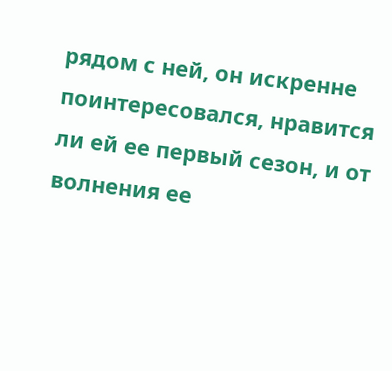рядом с ней, он искренне поинтересовался, нравится ли ей ее первый сезон, и от волнения ее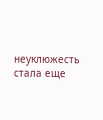неуклюжесть стала еще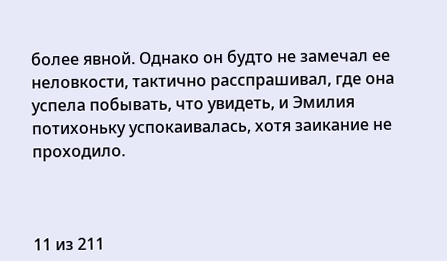более явной. Однако он будто не замечал ее неловкости, тактично расспрашивал, где она успела побывать, что увидеть, и Эмилия потихоньку успокаивалась, хотя заикание не проходило.



11 из 211